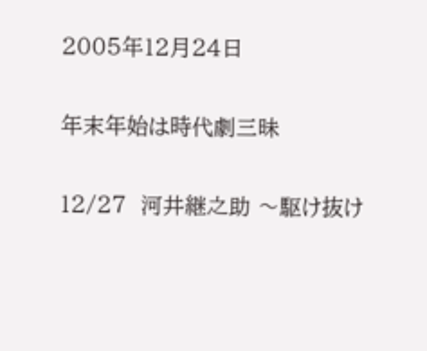2005年12月24日

年末年始は時代劇三昧

12/27  河井継之助 〜駆け抜け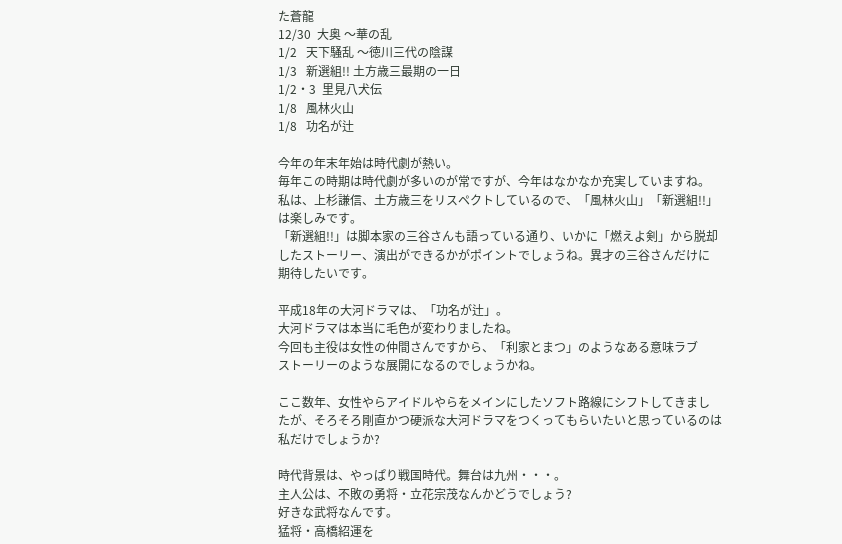た蒼龍
12/30  大奥 〜華の乱
1/2   天下騒乱 〜徳川三代の陰謀
1/3   新選組!! 土方歳三最期の一日
1/2・3  里見八犬伝
1/8   風林火山
1/8   功名が辻

今年の年末年始は時代劇が熱い。
毎年この時期は時代劇が多いのが常ですが、今年はなかなか充実していますね。
私は、上杉謙信、土方歳三をリスペクトしているので、「風林火山」「新選組!!」
は楽しみです。
「新選組!!」は脚本家の三谷さんも語っている通り、いかに「燃えよ剣」から脱却
したストーリー、演出ができるかがポイントでしょうね。異才の三谷さんだけに
期待したいです。

平成18年の大河ドラマは、「功名が辻」。
大河ドラマは本当に毛色が変わりましたね。
今回も主役は女性の仲間さんですから、「利家とまつ」のようなある意味ラブ
ストーリーのような展開になるのでしょうかね。

ここ数年、女性やらアイドルやらをメインにしたソフト路線にシフトしてきまし
たが、そろそろ剛直かつ硬派な大河ドラマをつくってもらいたいと思っているのは
私だけでしょうか?

時代背景は、やっぱり戦国時代。舞台は九州・・・。
主人公は、不敗の勇将・立花宗茂なんかどうでしょう?
好きな武将なんです。
猛将・高橋紹運を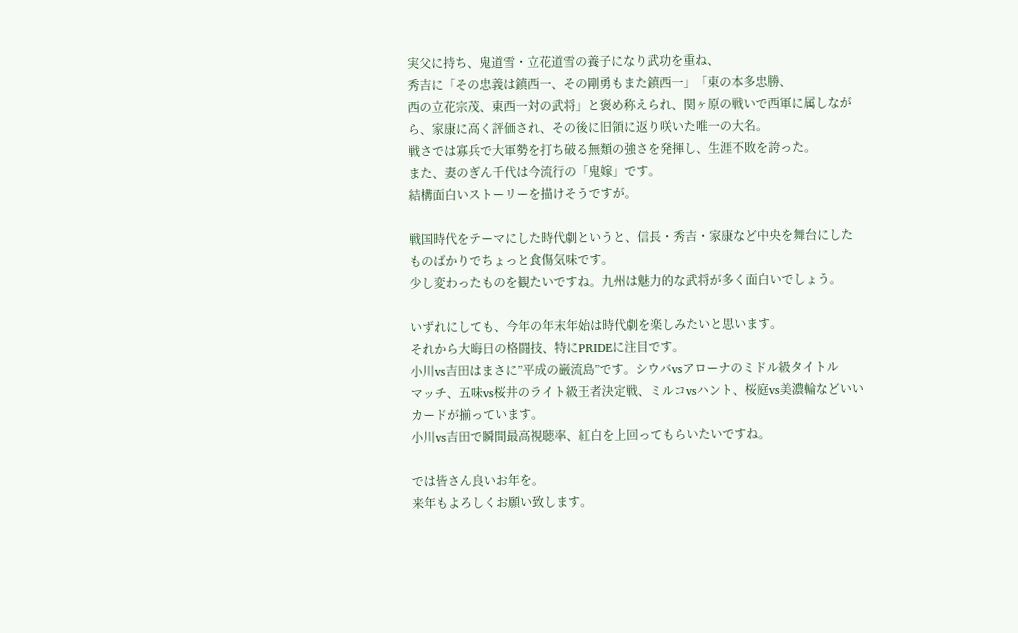実父に持ち、鬼道雪・立花道雪の養子になり武功を重ね、
秀吉に「その忠義は鎮西一、その剛勇もまた鎮西一」「東の本多忠勝、
西の立花宗茂、東西一対の武将」と褒め称えられ、関ヶ原の戦いで西軍に属しなが
ら、家康に高く評価され、その後に旧領に返り咲いた唯一の大名。
戦さでは寡兵で大軍勢を打ち破る無類の強さを発揮し、生涯不敗を誇った。
また、妻のぎん千代は今流行の「鬼嫁」です。
結構面白いストーリーを描けそうですが。

戦国時代をテーマにした時代劇というと、信長・秀吉・家康など中央を舞台にした
ものばかりでちょっと食傷気味です。
少し変わったものを観たいですね。九州は魅力的な武将が多く面白いでしょう。

いずれにしても、今年の年末年始は時代劇を楽しみたいと思います。
それから大晦日の格闘技、特にPRIDEに注目です。
小川vs吉田はまさに”平成の巌流島”です。シウバvsアローナのミドル級タイトル
マッチ、五味vs桜井のライト級王者決定戦、ミルコvsハント、桜庭vs美濃輪などいい
カードが揃っています。
小川vs吉田で瞬間最高視聴率、紅白を上回ってもらいたいですね。

では皆さん良いお年を。
来年もよろしくお願い致します。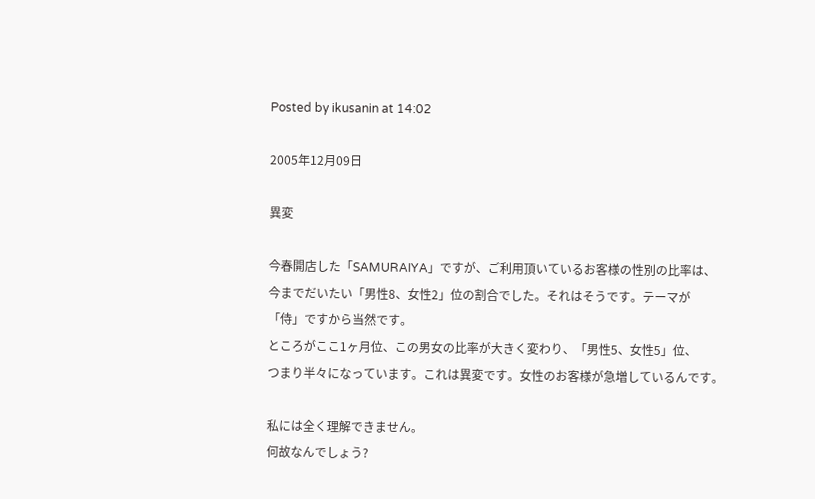Posted by ikusanin at 14:02

2005年12月09日

異変

今春開店した「SAMURAIYA」ですが、ご利用頂いているお客様の性別の比率は、
今までだいたい「男性8、女性2」位の割合でした。それはそうです。テーマが
「侍」ですから当然です。
ところがここ1ヶ月位、この男女の比率が大きく変わり、「男性5、女性5」位、
つまり半々になっています。これは異変です。女性のお客様が急増しているんです。

私には全く理解できません。
何故なんでしょう?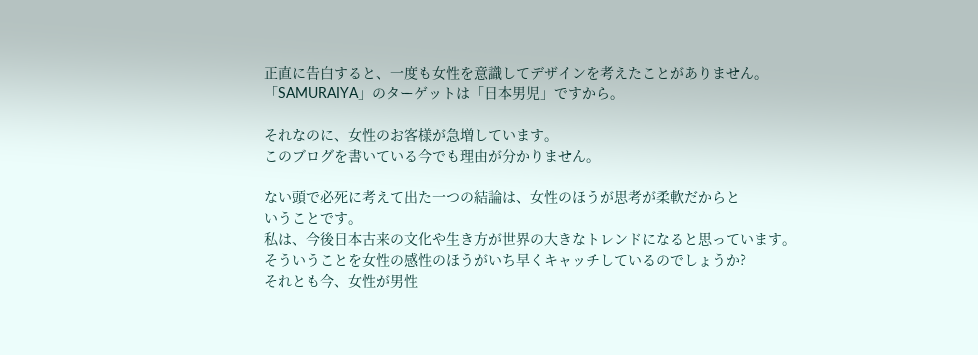正直に告白すると、一度も女性を意識してデザインを考えたことがありません。
「SAMURAIYA」のターゲットは「日本男児」ですから。

それなのに、女性のお客様が急増しています。
このブログを書いている今でも理由が分かりません。

ない頭で必死に考えて出た一つの結論は、女性のほうが思考が柔軟だからと
いうことです。
私は、今後日本古来の文化や生き方が世界の大きなトレンドになると思っています。
そういうことを女性の感性のほうがいち早くキャッチしているのでしょうか?
それとも今、女性が男性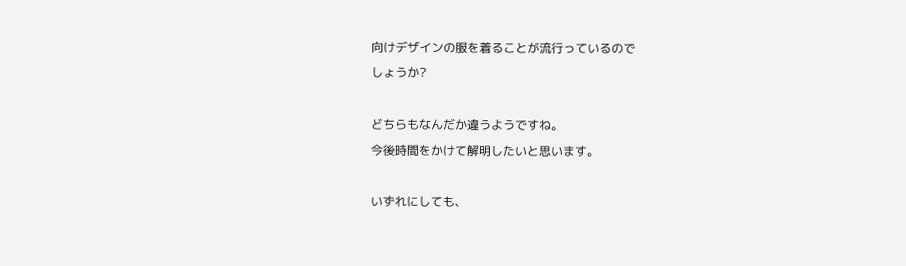向けデザインの服を着ることが流行っているので
しょうか?

どちらもなんだか違うようですね。
今後時間をかけて解明したいと思います。

いずれにしても、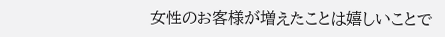女性のお客様が増えたことは嬉しいことで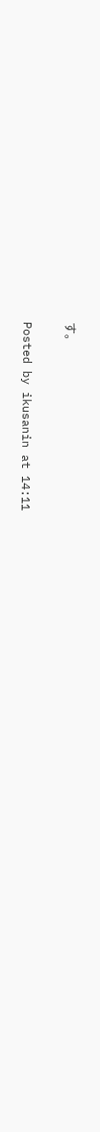す。

Posted by ikusanin at 14:11